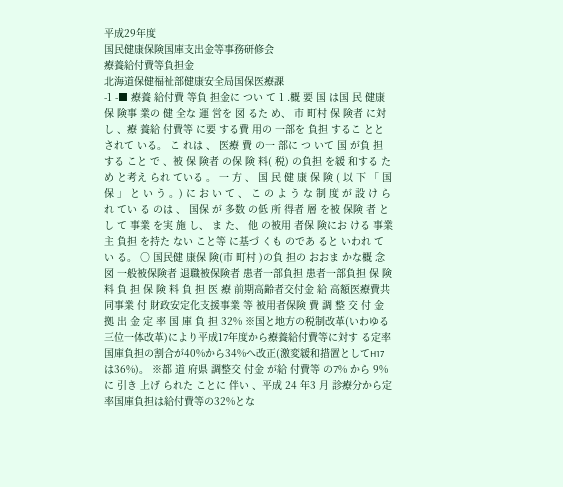平成29年度
国民健康保険国庫支出金等事務研修会
療養給付費等負担金
北海道保健福祉部健康安全局国保医療課
-1 -■ 療養 給付費 等負 担金に つい て 1 .概 要 国 は国 民 健康 保 険事 業の 健 全な 運 営を 図 るた め、 市 町村 保 険者 に対 し 、療 養給 付費等 に要 する費 用の 一部を 負担 するこ とと されて いる。 こ れは 、 医療 費 の一 部に つ いて 国 が負 担 する こと で 、被 保 険者 の保 険 料( 税) の負担 を緩 和する ため と考え られ ている 。 一 方 、 国 民 健 康 保 険 ( 以 下 「 国 保 」 と い う 。) に お い て 、 こ の よ う な 制 度 が 設 け ら れ てい る のは 、 国保 が 多数 の低 所 得者 層 を被 保険 者 とし て 事業 を実 施 し、 ま た、 他 の被用 者保 険にお ける 事業主 負担 を持た ない こと等 に基づ くも のであ ると いわれ てい る。 ○ 国民健 康保 険(市 町村 )の負 担の おおま かな概 念図 一般被保険者 退職被保険者 患者一部負担 患者一部負担 保 険 料 負 担 保 険 料 負 担 医 療 前期高齢者交付金 給 高額医療費共同事業 付 財政安定化支援事業 等 被用者保険 費 調 整 交 付 金 拠 出 金 定 率 国 庫 負 担 32% ※国と地方の税制改革(いわゆる三位一体改革)により平成17年度から療養給付費等に対す る定率国庫負担の割合が40%から34%へ改正(激変緩和措置としてH17は36%)。 ※都 道 府県 調整交 付金 が給 付費等 の7% から 9%に 引き 上げ られた ことに 伴い 、平成 24 年3 月 診療分から定率国庫負担は給付費等の32%とな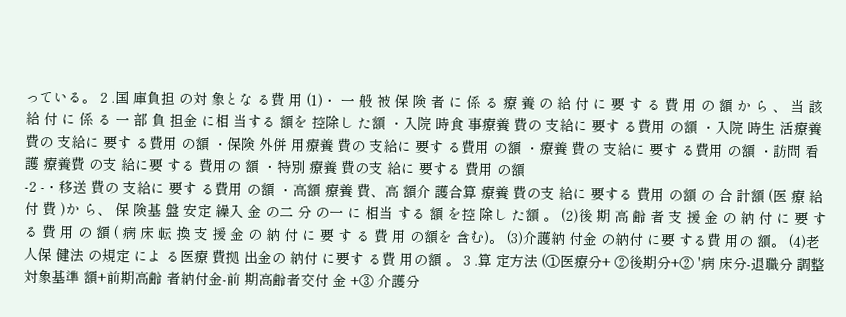っている。 2 .国 庫負担 の対 象とな る費 用 (1)・ 一 般 被 保 険 者 に 係 る 療 養 の 給 付 に 要 す る 費 用 の 額 か ら 、 当 該 給 付 に 係 る 一 部 負 担金 に相 当する 額を 控除し た額 ・入院 時食 事療養 費の 支給に 要す る費用 の額 ・入院 時生 活療養 費の 支給に 要す る費用 の額 ・保険 外併 用療養 費の 支給に 要す る費用 の額 ・療養 費の 支給に 要す る費用 の額 ・訪問 看護 療養費 の支 給に要 する 費用の 額 ・特別 療養 費の支 給に 要する 費用 の額
-2 -・移送 費の 支給に 要す る費用 の額 ・高額 療養 費、高 額介 護合算 療養 費の支 給に 要する 費用 の額 の 合 計額 (医 療 給付 費 )か ら、 保 険基 盤 安定 繰入 金 の二 分 の一 に 相当 する 額 を控 除し た額 。 (2)後 期 高 齢 者 支 援 金 の 納 付 に 要 す る 費 用 の 額 ( 病 床 転 換 支 援 金 の 納 付 に 要 す る 費 用 の額を 含む)。 (3)介護納 付金 の納付 に要 する費 用の 額。 (4)老人保 健法 の規定 によ る医療 費拠 出金の 納付 に要す る費 用の額 。 3 .算 定方法 (①医療分+ ②後期分+② '病 床分-退職分 調整対象基準 額+前期高齢 者納付金-前 期高齢者交付 金 +③ 介護分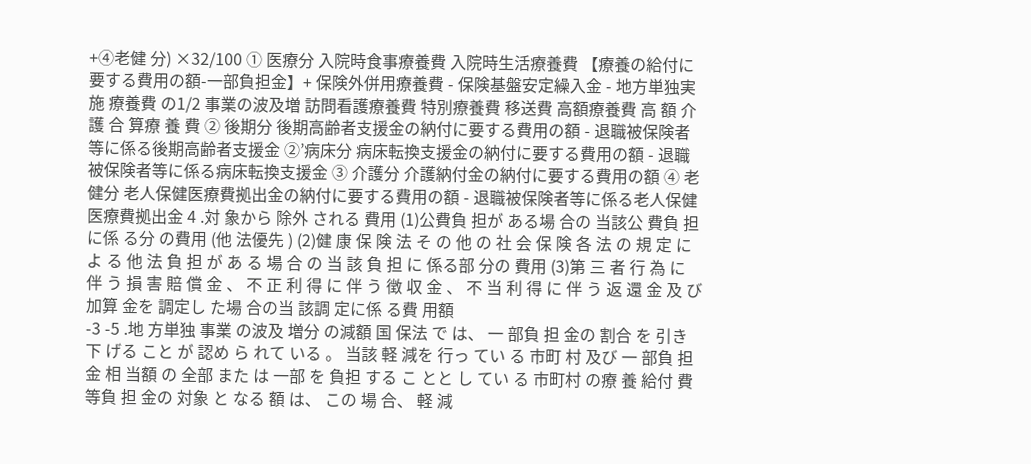+④老健 分) ×32/100 ① 医療分 入院時食事療養費 入院時生活療養費 【療養の給付に要する費用の額-一部負担金】+ 保険外併用療養費 - 保険基盤安定繰入金 - 地方単独実施 療養費 の1/2 事業の波及増 訪問看護療養費 特別療養費 移送費 高額療養費 高 額 介護 合 算療 養 費 ② 後期分 後期高齢者支援金の納付に要する費用の額 - 退職被保険者等に係る後期高齢者支援金 ②’病床分 病床転換支援金の納付に要する費用の額 - 退職被保険者等に係る病床転換支援金 ③ 介護分 介護納付金の納付に要する費用の額 ④ 老健分 老人保健医療費拠出金の納付に要する費用の額 - 退職被保険者等に係る老人保健医療費拠出金 4 .対 象から 除外 される 費用 (1)公費負 担が ある場 合の 当該公 費負 担に係 る分 の費用 (他 法優先 ) (2)健 康 保 険 法 そ の 他 の 社 会 保 険 各 法 の 規 定 に よ る 他 法 負 担 が あ る 場 合 の 当 該 負 担 に 係る部 分の 費用 (3)第 三 者 行 為 に 伴 う 損 害 賠 償 金 、 不 正 利 得 に 伴 う 徴 収 金 、 不 当 利 得 に 伴 う 返 還 金 及 び加算 金を 調定し た場 合の当 該調 定に係 る費 用額
-3 -5 .地 方単独 事業 の波及 増分 の減額 国 保法 で は、 一 部負 担 金の 割合 を 引き 下 げる こと が 認め ら れて いる 。 当該 軽 減を 行っ てい る 市町 村 及び 一 部負 担金 相 当額 の 全部 また は 一部 を 負担 する こ とと し てい る 市町村 の療 養 給付 費 等負 担 金の 対象 と なる 額 は、 この 場 合、 軽 減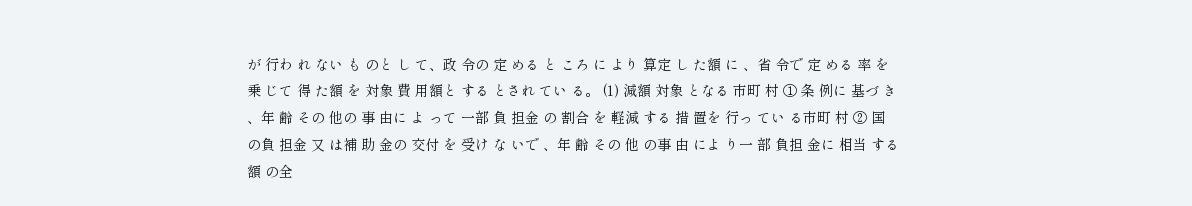が 行わ れ ない も のと し て、政 令の 定 める と ころ に より 算定 し た額 に 、省 令で 定 める 率 を乗 じて 得 た額 を 対象 費 用額と する とされ てい る。 (1) 減額 対象 となる 市町 村 ① 条 例に 基づ き 、年 齢 その 他の 事 由に よ って 一部 負 担金 の 割合 を 軽減 する 措 置を 行っ てい る市町 村 ② 国 の負 担金 又 は補 助 金の 交付 を 受け な いで 、年 齢 その 他 の事 由 によ り一 部 負担 金に 相当 する額 の全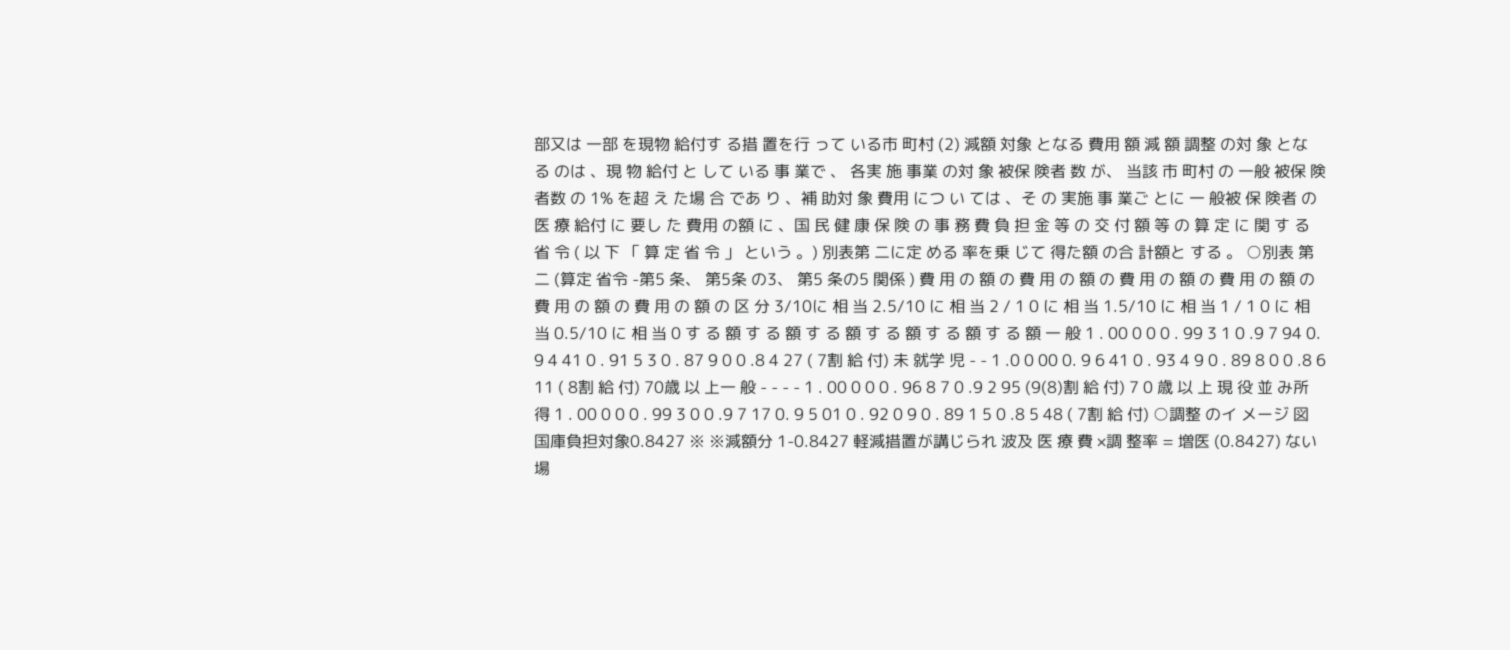部又は 一部 を現物 給付す る措 置を行 って いる市 町村 (2) 減額 対象 となる 費用 額 減 額 調整 の対 象 とな る のは 、現 物 給付 と して いる 事 業で 、 各実 施 事業 の対 象 被保 険者 数 が、 当該 市 町村 の 一般 被保 険 者数 の 1% を超 え た場 合 であ り 、補 助対 象 費用 につ い ては 、そ の 実施 事 業ご とに 一 般被 保 険者 の医 療 給付 に 要し た 費用 の額 に 、国 民 健 康 保 険 の 事 務 費 負 担 金 等 の 交 付 額 等 の 算 定 に 関 す る 省 令 ( 以 下 「 算 定 省 令 」 という 。) 別表第 二に定 める 率を乗 じて 得た額 の合 計額と する 。 ○別表 第二 (算定 省令 -第5 条、 第5条 の3、 第5 条の5 関係 ) 費 用 の 額 の 費 用 の 額 の 費 用 の 額 の 費 用 の 額 の 費 用 の 額 の 費 用 の 額 の 区 分 3/10に 相 当 2.5/10 に 相 当 2 / 1 0 に 相 当 1.5/10 に 相 当 1 / 1 0 に 相 当 0.5/10 に 相 当 0 す る 額 す る 額 す る 額 す る 額 す る 額 す る 額 一 般 1 . 00 0 0 0 . 99 3 1 0 .9 7 94 0. 9 4 41 0 . 91 5 3 0 . 87 9 0 0 .8 4 27 ( 7割 給 付) 未 就学 児 - - 1 .0 0 00 0. 9 6 41 0 . 93 4 9 0 . 89 8 0 0 .8 6 11 ( 8割 給 付) 70歳 以 上一 般 - - - - 1 . 00 0 0 0 . 96 8 7 0 .9 2 95 (9(8)割 給 付) 7 0 歳 以 上 現 役 並 み所 得 1 . 00 0 0 0 . 99 3 0 0 .9 7 17 0. 9 5 01 0 . 92 0 9 0 . 89 1 5 0 .8 5 48 ( 7割 給 付) ○調整 のイ メージ 図 国庫負担対象0.8427 ※ ※減額分 1-0.8427 軽減措置が講じられ 波及 医 療 費 ×調 整率 = 増医 (0.8427) ない場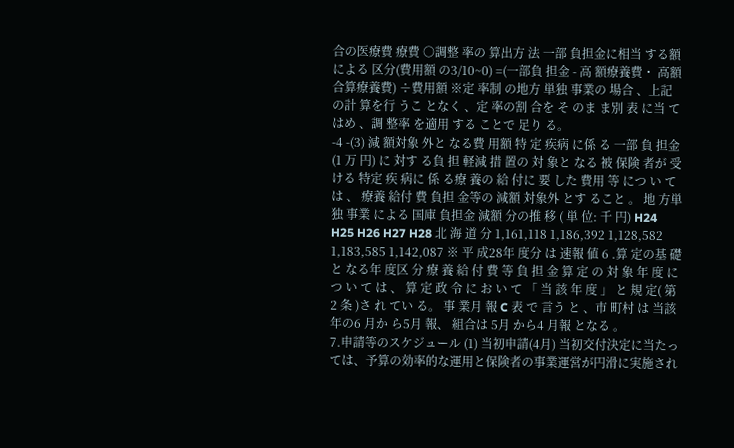合の医療費 療費 ○調整 率の 算出方 法 一部 負担金に相当 する額による 区分(費用額 の3/10~0) =(一部負 担金 - 高 額療養費・ 高額 合算療養費) ÷費用額 ※定 率制 の地方 単独 事業の 場合 、上記 の計 算を行 うこ となく 、定 率の割 合を そ のま ま別 表 に当 て はめ 、調 整率 を適用 する ことで 足り る。
-4 -(3) 減 額対象 外と なる費 用額 特 定 疾病 に係 る 一部 負 担金 (1 万 円) に 対す る負 担 軽減 措 置の 対 象と なる 被 保険 者が 受 ける 特定 疾 病に 係 る療 養の 給 付に 要 した 費用 等 につ い ては 、 療養 給付 費 負担 金等の 減額 対象外 とす ること 。 地 方単独 事業 による 国庫 負担金 減額 分の推 移 ( 単 位: 千 円) H24 H25 H26 H27 H28 北 海 道 分 1,161,118 1,186,392 1,128,582 1,183,585 1,142,087 ※ 平 成28年 度分 は 速報 値 6 .算 定の基 礎と なる年 度区 分 療 養 給 付 費 等 負 担 金 算 定 の 対 象 年 度 に つ い て は 、 算 定 政 令 に お い て 「 当 該 年 度 」 と 規 定( 第2 条 )さ れ てい る。 事 業月 報 C 表 で 言う と 、市 町村 は 当該 年の6 月か ら5月 報、 組合は 5月 から4 月報 となる 。
7.申請等のスケジュール (1) 当初申請(4月) 当初交付決定に当たっては、予算の効率的な運用と保険者の事業運営が円滑に実施され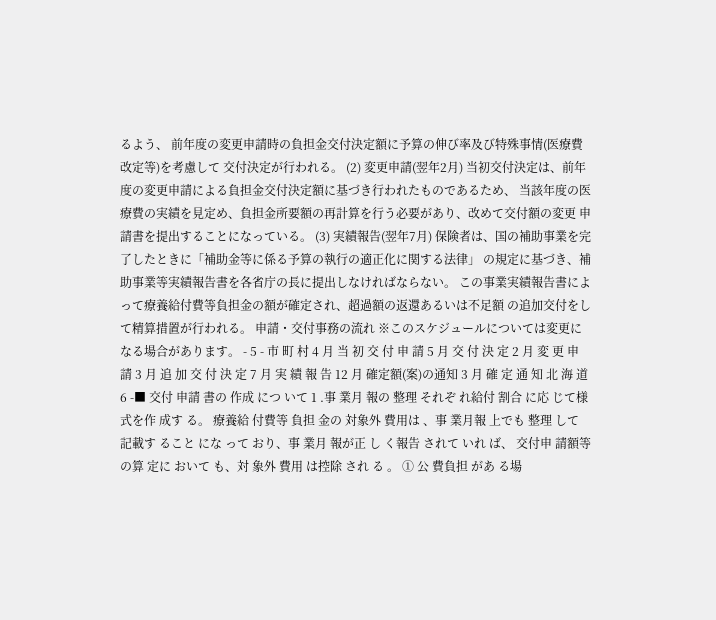るよう、 前年度の変更申請時の負担金交付決定額に予算の伸び率及び特殊事情(医療費改定等)を考慮して 交付決定が行われる。 (2) 変更申請(翌年2月) 当初交付決定は、前年度の変更申請による負担金交付決定額に基づき行われたものであるため、 当該年度の医療費の実績を見定め、負担金所要額の再計算を行う必要があり、改めて交付額の変更 申請書を提出することになっている。 (3) 実績報告(翌年7月) 保険者は、国の補助事業を完了したときに「補助金等に係る予算の執行の適正化に関する法律」 の規定に基づき、補助事業等実績報告書を各省庁の長に提出しなければならない。 この事業実績報告書によって療養給付費等負担金の額が確定され、超過額の返還あるいは不足額 の追加交付をして精算措置が行われる。 申請・交付事務の流れ ※このスケジュールについては変更になる場合があります。 - 5 - 市 町 村 4 月 当 初 交 付 申 請 5 月 交 付 決 定 2 月 変 更 申 請 3 月 追 加 交 付 決 定 7 月 実 績 報 告 12 月 確定額(案)の通知 3 月 確 定 通 知 北 海 道
6 -■ 交付 申請 書の 作成 につ いて 1 .事 業月 報の 整理 それぞ れ給付 割合 に応 じて様 式を作 成す る。 療養給 付費等 負担 金の 対象外 費用は 、事 業月報 上でも 整理 して 記載す ること にな って おり、事 業月 報が正 し く報告 されて いれ ば、 交付申 請額等 の算 定に おいて も、対 象外 費用 は控除 され る 。 ① 公 費負担 があ る場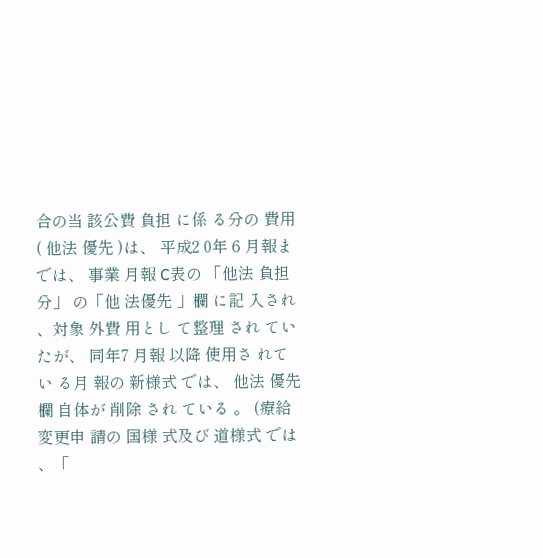合の当 該公費 負担 に係 る分の 費用( 他法 優先 )は、 平成2 0年 6 月報ま では、 事業 月報 C表の 「他法 負担 分」 の「他 法優先 」欄 に記 入され 、対象 外費 用とし て整理 され てい たが、 同年7 月報 以降 使用さ れてい る月 報の 新様式 では、 他法 優先欄 自体が 削除 され ている 。 (療給 変更申 請の 国様 式及び 道様式 では 、「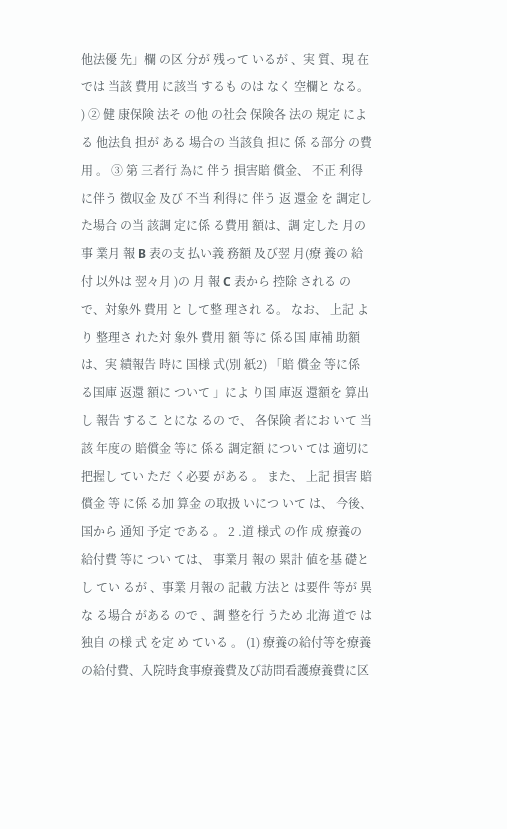他法優 先」欄 の区 分が 残って いるが 、実 質、現 在では 当該 費用 に該当 するも のは なく 空欄と なる。 ) ② 健 康保険 法そ の他 の社会 保険各 法の 規定 による 他法負 担が ある 場合の 当該負 担に 係 る部分 の費用 。 ③ 第 三者行 為に 伴う 損害賠 償金、 不正 利得 に伴う 徴収金 及び 不当 利得に 伴う 返 還金 を 調定し た場合 の当 該調 定に係 る費用 額は、調 定した 月の事 業月 報 B 表の支 払い義 務額 及び翌 月(療 養の 給付 以外は 翌々月 )の 月 報 C 表から 控除 される ので、対象外 費用 と して整 理され る。 なお、 上記 より 整理さ れた対 象外 費用 額 等に 係る国 庫補 助額 は、実 績報告 時に 国様 式(別 紙2) 「賠 償金 等に係 る国庫 返還 額に ついて 」によ り国 庫返 還額を 算出し 報告 するこ とにな るの で、 各保険 者にお いて 当該 年度の 賠償金 等に 係る 調定額 につい ては 適切に 把握し てい ただ く必要 がある 。 また、 上記 損害 賠償金 等 に係 る加 算金 の取扱 いにつ いて は、 今後、 国から 通知 予定 である 。 2 .道 様式 の作 成 療養の 給付費 等に つい ては、 事業月 報の 累計 値を基 礎とし てい るが 、事業 月報の 記載 方法と は要件 等が 異な る場合 がある ので 、調 整を行 うため 北海 道で は独自 の様 式 を定 め ている 。 (1) 療養の給付等を療養の給付費、入院時食事療養費及び訪問看護療養費に区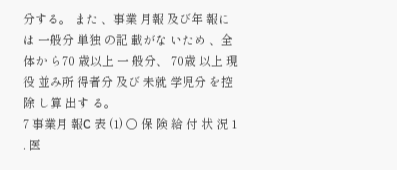分する。 また 、事業 月報 及び年 報には 一般分 単独 の記 載がな いため 、全体か ら70 歳以上 一 般分、 70歳 以上 現役 並み所 得者分 及び 未就 学児分 を控除 し算 出す る。
7 事業月 報C 表 (1) ○ 保 険 給 付 状 況 1 . 医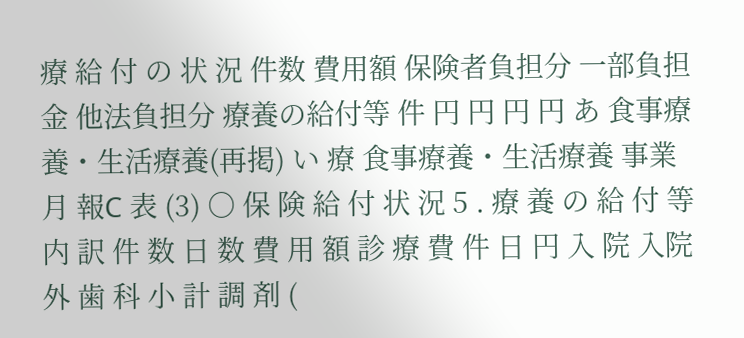療 給 付 の 状 況 件数 費用額 保険者負担分 一部負担金 他法負担分 療養の給付等 件 円 円 円 円 あ 食事療養・生活療養(再掲) い 療 食事療養・生活療養 事業月 報C 表 (3) ○ 保 険 給 付 状 況 5 . 療 養 の 給 付 等 内 訳 件 数 日 数 費 用 額 診 療 費 件 日 円 入 院 入院外 歯 科 小 計 調 剤 (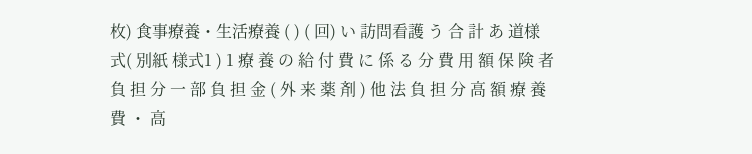枚) 食事療養・生活療養 ( ) ( 回) い 訪問看護 う 合 計 あ 道様 式( 別紙 様式1 ) 1 療 養 の 給 付 費 に 係 る 分 費 用 額 保 険 者 負 担 分 一 部 負 担 金 ( 外 来 薬 剤 ) 他 法 負 担 分 高 額 療 養 費 ・ 高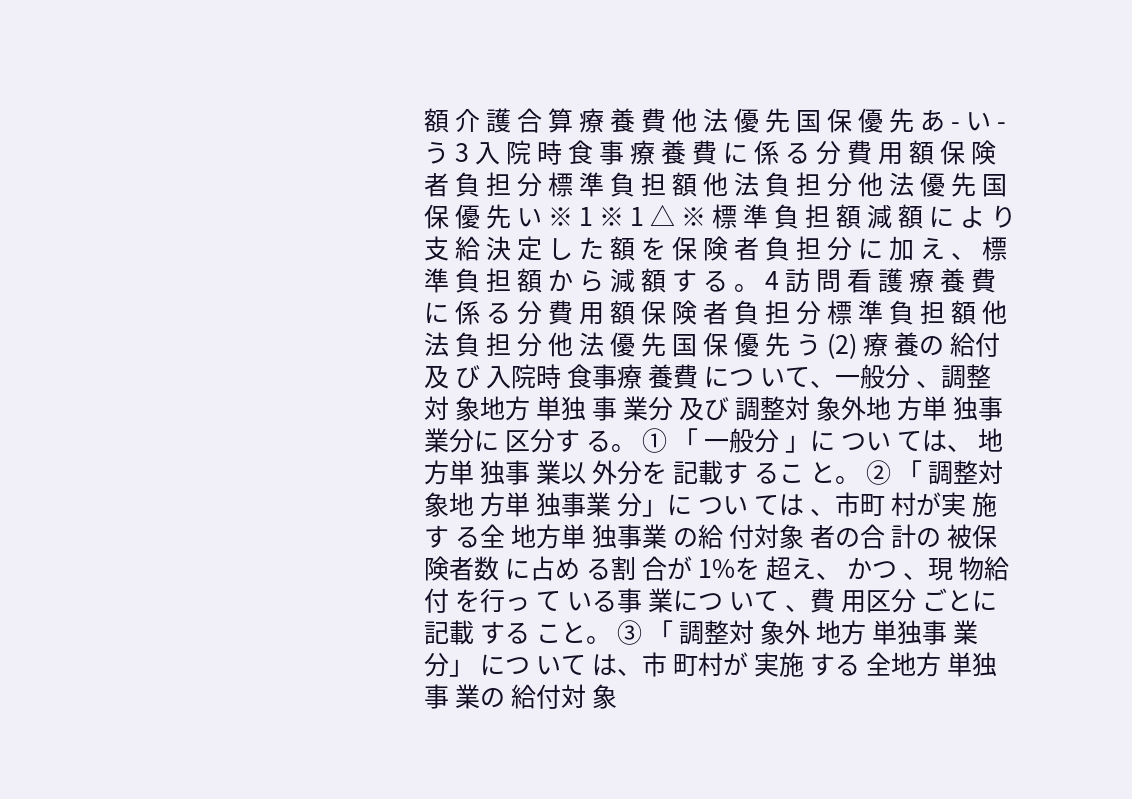額 介 護 合 算 療 養 費 他 法 優 先 国 保 優 先 あ - い - う 3 入 院 時 食 事 療 養 費 に 係 る 分 費 用 額 保 険 者 負 担 分 標 準 負 担 額 他 法 負 担 分 他 法 優 先 国 保 優 先 い ※ 1 ※ 1 △ ※ 標 準 負 担 額 減 額 に よ り 支 給 決 定 し た 額 を 保 険 者 負 担 分 に 加 え 、 標 準 負 担 額 か ら 減 額 す る 。 4 訪 問 看 護 療 養 費 に 係 る 分 費 用 額 保 険 者 負 担 分 標 準 負 担 額 他 法 負 担 分 他 法 優 先 国 保 優 先 う (2) 療 養の 給付及 び 入院時 食事療 養費 につ いて、一般分 、調整 対 象地方 単独 事 業分 及び 調整対 象外地 方単 独事 業分に 区分す る。 ① 「 一般分 」に つい ては、 地方単 独事 業以 外分を 記載す るこ と。 ② 「 調整対 象地 方単 独事業 分」に つい ては 、市町 村が実 施す る全 地方単 独事業 の給 付対象 者の合 計の 被保 険者数 に占め る割 合が 1%を 超え、 かつ 、現 物給付 を行っ て いる事 業につ いて 、費 用区分 ごとに 記載 する こと。 ③ 「 調整対 象外 地方 単独事 業分」 につ いて は、市 町村が 実施 する 全地方 単独事 業の 給付対 象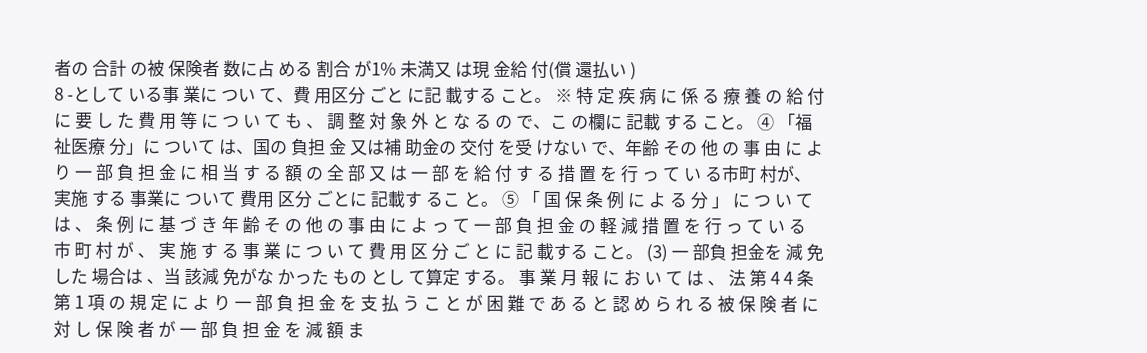者の 合計 の被 保険者 数に占 める 割合 が1% 未満又 は現 金給 付(償 還払い )
8 -として いる事 業に つい て、費 用区分 ごと に記 載する こと。 ※ 特 定 疾 病 に 係 る 療 養 の 給 付 に 要 し た 費 用 等 に つ い て も 、 調 整 対 象 外 と な る の で、こ の欄に 記載 する こと。 ④ 「福 祉医療 分」に ついて は、国の 負担 金 又は補 助金の 交付 を受 けない で、年齢 その 他 の 事 由 に よ り 一 部 負 担 金 に 相 当 す る 額 の 全 部 又 は 一 部 を 給 付 す る 措 置 を 行 っ て い る市町 村が、 実施 する 事業に ついて 費用 区分 ごとに 記載す るこ と。 ⑤ 「 国 保 条 例 に よ る 分 」 に つ い て は 、 条 例 に 基 づ き 年 齢 そ の 他 の 事 由 に よ っ て 一 部 負 担 金 の 軽 減 措 置 を 行 っ て い る 市 町 村 が 、 実 施 す る 事 業 に つ い て 費 用 区 分 ご と に 記 載する こと。 (3) 一 部負 担金を 減 免した 場合は 、当 該減 免がな かった もの とし て算定 する。 事 業 月 報 に お い て は 、 法 第 4 4 条 第 1 項 の 規 定 に よ り 一 部 負 担 金 を 支 払 う こ と が 困 難 で あ る と 認 め ら れ る 被 保 険 者 に 対 し 保 険 者 が 一 部 負 担 金 を 減 額 ま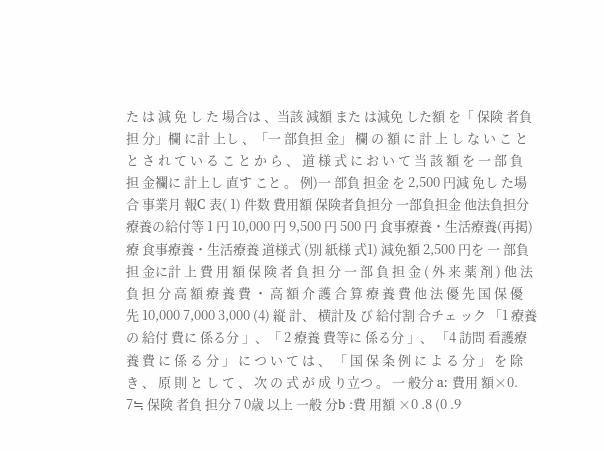た は 減 免 し た 場合は 、当該 減額 また は減免 した額 を「 保険 者負担 分」欄 に計 上し 、「一 部負担 金」 欄 の 額 に 計 上 し な い こ と と さ れ て い る こ と か ら 、 道 様 式 に お い て 当 該 額 を 一 部 負 担 金襴に 計上し 直す こと 。 例)一 部負 担金 を 2,500 円減 免し た場 合 事業月 報C 表( 1) 件数 費用額 保険者負担分 一部負担金 他法負担分 療養の給付等 1 円 10,000 円 9,500 円 500 円 食事療養・生活療養(再掲) 療 食事療養・生活療養 道様式 (別 紙様 式1) 減免額 2,500 円を 一 部負担 金に計 上 費 用 額 保 険 者 負 担 分 一 部 負 担 金 ( 外 来 薬 剤 ) 他 法 負 担 分 高 額 療 養 費 ・ 高 額 介 護 合 算 療 養 費 他 法 優 先 国 保 優 先 10,000 7,000 3,000 (4) 縦 計、 横計及 び 給付割 合チェ ック 「1 療養の 給付 費に 係る分 」、「 2 療養 費等に 係る分 」、 「4 訪問 看護療 養 費 に 係 る 分 」 に つ い て は 、 「 国 保 条 例 に よ る 分 」 を 除 き 、 原 則 と し て 、 次 の 式 が 成 り立つ 。 一 般分 a: 費用 額×0. 7≒ 保険 者負 担分 7 0歳 以上 一般 分b :費 用額 ×0 .8 (0 .9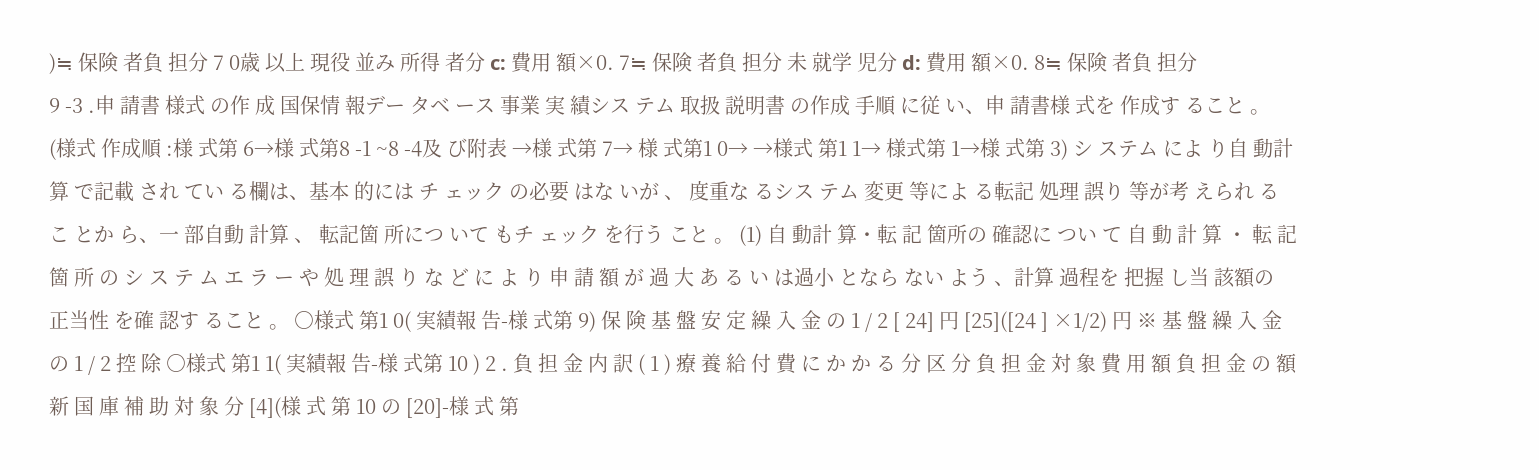)≒ 保険 者負 担分 7 0歳 以上 現役 並み 所得 者分 c: 費用 額×0. 7≒ 保険 者負 担分 未 就学 児分 d: 費用 額×0. 8≒ 保険 者負 担分
9 -3 .申 請書 様式 の作 成 国保情 報デー タベ ース 事業 実 績シス テム 取扱 説明書 の作成 手順 に従 い、申 請書様 式を 作成す ること 。 (様式 作成順 :様 式第 6→様 式第8 -1 ~8 -4及 び附表 →様 式第 7→ 様 式第1 0→ →様式 第1 1→ 様式第 1→様 式第 3) シ ステム によ り自 動計算 で記載 され てい る欄は、基本 的には チ ェック の必要 はな いが 、 度重な るシス テム 変更 等によ る転記 処理 誤り 等が考 えられ るこ とか ら、一 部自動 計算 、 転記箇 所につ いて もチ ェック を行う こと 。 (1) 自 動計 算・転 記 箇所の 確認に つい て 自 動 計 算 ・ 転 記 箇 所 の シ ス テ ム エ ラ ー や 処 理 誤 り な ど に よ り 申 請 額 が 過 大 あ る い は過小 となら ない よう 、計算 過程を 把握 し当 該額の 正当性 を確 認す ること 。 ○様式 第1 0( 実績報 告-様 式第 9) 保 険 基 盤 安 定 繰 入 金 の 1 / 2 [ 24] 円 [25]([24 ] ×1/2) 円 ※ 基 盤 繰 入 金 の 1 / 2 控 除 ○様式 第1 1( 実績報 告-様 式第 10 ) 2 . 負 担 金 内 訳 ( 1 ) 療 養 給 付 費 に か か る 分 区 分 負 担 金 対 象 費 用 額 負 担 金 の 額 新 国 庫 補 助 対 象 分 [4](様 式 第 10 の [20]-様 式 第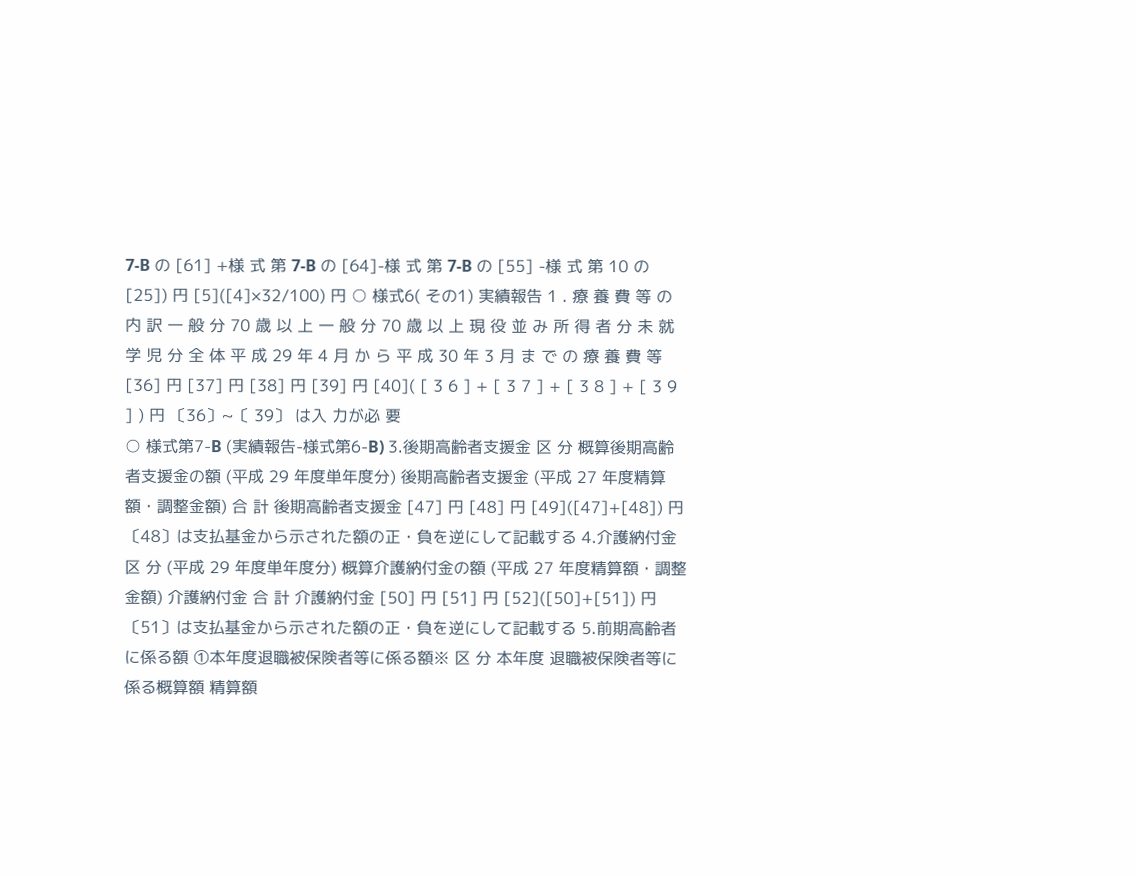7-B の [61] +様 式 第 7-B の [64]-様 式 第 7-B の [55] -様 式 第 10 の [25]) 円 [5]([4]×32/100) 円 ○ 様式6( その1) 実績報告 1 . 療 養 費 等 の 内 訳 一 般 分 70 歳 以 上 一 般 分 70 歳 以 上 現 役 並 み 所 得 者 分 未 就 学 児 分 全 体 平 成 29 年 4 月 か ら 平 成 30 年 3 月 ま で の 療 養 費 等 [36] 円 [37] 円 [38] 円 [39] 円 [40]( [ 3 6 ] + [ 3 7 ] + [ 3 8 ] + [ 3 9 ] ) 円 〔36〕~〔 39〕 は入 力が必 要
○ 様式第7-B (実績報告-様式第6-B) 3.後期高齢者支援金 区 分 概算後期高齢者支援金の額 (平成 29 年度単年度分) 後期高齢者支援金 (平成 27 年度精算額・調整金額) 合 計 後期高齢者支援金 [47] 円 [48] 円 [49]([47]+[48]) 円 〔48〕は支払基金から示された額の正・負を逆にして記載する 4.介護納付金 区 分 (平成 29 年度単年度分) 概算介護納付金の額 (平成 27 年度精算額・調整金額) 介護納付金 合 計 介護納付金 [50] 円 [51] 円 [52]([50]+[51]) 円 〔51〕は支払基金から示された額の正・負を逆にして記載する 5.前期高齢者に係る額 ①本年度退職被保険者等に係る額※ 区 分 本年度 退職被保険者等に係る概算額 精算額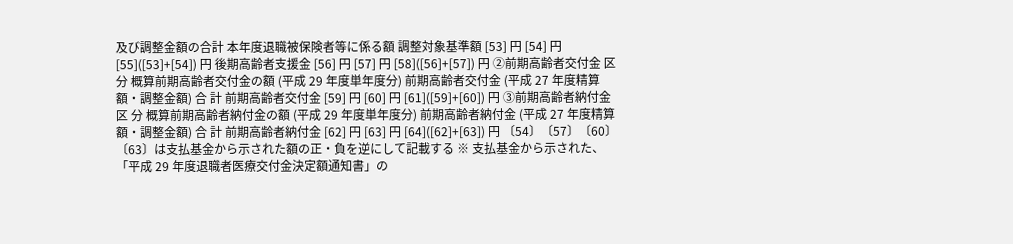及び調整金額の合計 本年度退職被保険者等に係る額 調整対象基準額 [53] 円 [54] 円 [55]([53]+[54]) 円 後期高齢者支援金 [56] 円 [57] 円 [58]([56]+[57]) 円 ②前期高齢者交付金 区 分 概算前期高齢者交付金の額 (平成 29 年度単年度分) 前期高齢者交付金 (平成 27 年度精算額・調整金額) 合 計 前期高齢者交付金 [59] 円 [60] 円 [61]([59]+[60]) 円 ③前期高齢者納付金 区 分 概算前期高齢者納付金の額 (平成 29 年度単年度分) 前期高齢者納付金 (平成 27 年度精算額・調整金額) 合 計 前期高齢者納付金 [62] 円 [63] 円 [64]([62]+[63]) 円 〔54〕〔57〕〔60〕〔63〕は支払基金から示された額の正・負を逆にして記載する ※ 支払基金から示された、「平成 29 年度退職者医療交付金決定額通知書」の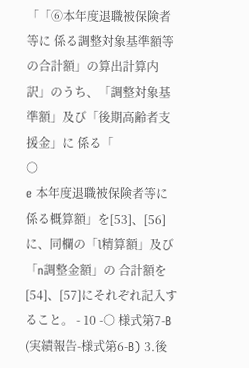「「⑥本年度退職被保険者等に 係る調整対象基準額等の合計額」の算出計算内訳」のうち、「調整対象基準額」及び「後期高齢者支援金」に 係る「
○
e 本年度退職被保険者等に係る概算額」を[53]、[56]に、同欄の「l精算額」及び「n調整金額」の 合計額を[54]、[57]にそれぞれ記入すること。 - 10 -○ 様式第7-B (実績報告-様式第6-B) 3.後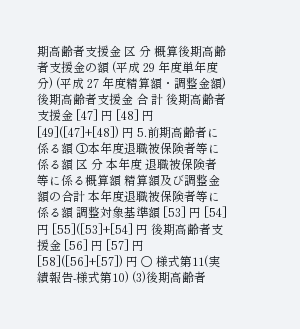期高齢者支援金 区 分 概算後期高齢者支援金の額 (平成 29 年度単年度分) (平成 27 年度精算額・調整金額) 後期高齢者支援金 合 計 後期高齢者支援金 [47] 円 [48] 円 [49]([47]+[48]) 円 5.前期高齢者に係る額 ①本年度退職被保険者等に係る額 区 分 本年度 退職被保険者等に係る概算額 精算額及び調整金額の合計 本年度退職被保険者等に係る額 調整対象基準額 [53] 円 [54] 円 [55]([53]+[54] 円 後期高齢者支援金 [56] 円 [57] 円 [58]([56]+[57]) 円 ○ 様式第11(実績報告-様式第10) (3)後期高齢者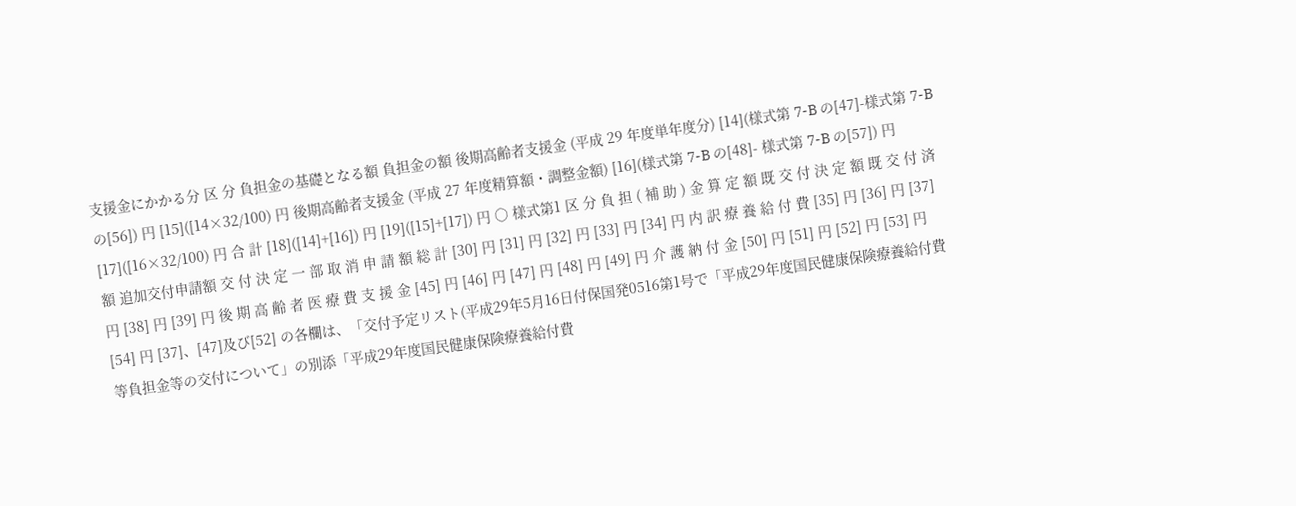支援金にかかる分 区 分 負担金の基礎となる額 負担金の額 後期高齢者支援金 (平成 29 年度単年度分) [14](様式第 7-B の[47]-様式第 7-B の[56]) 円 [15]([14×32/100) 円 後期高齢者支援金 (平成 27 年度精算額・調整金額) [16](様式第 7-B の[48]- 様式第 7-B の[57]) 円 [17]([16×32/100) 円 合 計 [18]([14]+[16]) 円 [19]([15]+[17]) 円 ○ 様式第1 区 分 負 担 ( 補 助 ) 金 算 定 額 既 交 付 決 定 額 既 交 付 済 額 追加交付申請額 交 付 決 定 一 部 取 消 申 請 額 総 計 [30] 円 [31] 円 [32] 円 [33] 円 [34] 円 内 訳 療 養 給 付 費 [35] 円 [36] 円 [37] 円 [38] 円 [39] 円 後 期 高 齢 者 医 療 費 支 援 金 [45] 円 [46] 円 [47] 円 [48] 円 [49] 円 介 護 納 付 金 [50] 円 [51] 円 [52] 円 [53] 円 [54] 円 [37]、[47]及び[52] の各欄は、「交付予定リスト(平成29年5月16日付保国発0516第1号で「平成29年度国民健康保険療養給付費 等負担金等の交付について」の別添「平成29年度国民健康保険療養給付費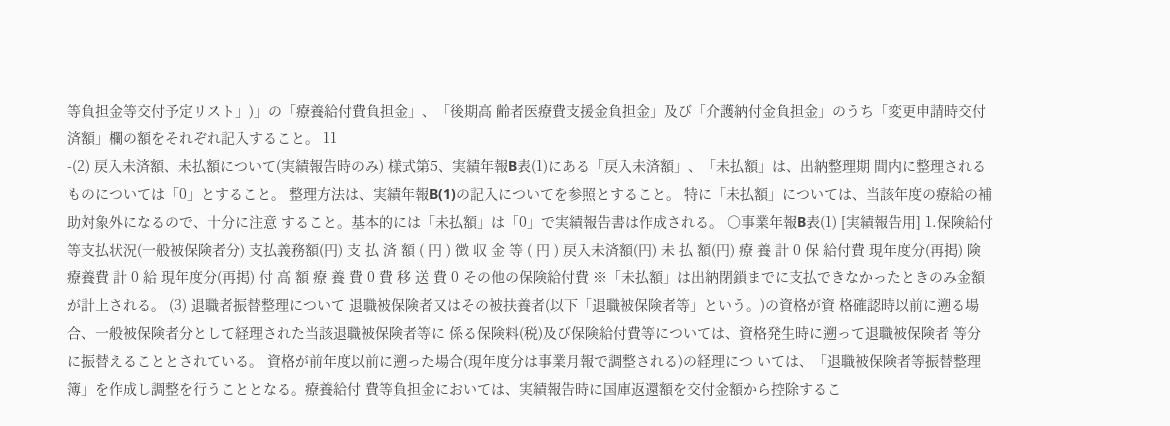等負担金等交付予定リスト」)」の「療養給付費負担金」、「後期高 齢者医療費支援金負担金」及び「介護納付金負担金」のうち「変更申請時交付済額」欄の額をそれぞれ記入すること。 11
-(2) 戻入未済額、未払額について(実績報告時のみ) 様式第5、実績年報B表(1)にある「戻入未済額」、「未払額」は、出納整理期 間内に整理されるものについては「0」とすること。 整理方法は、実績年報B(1)の記入についてを参照とすること。 特に「未払額」については、当該年度の療給の補助対象外になるので、十分に注意 すること。基本的には「未払額」は「0」で実績報告書は作成される。 ○事業年報B表(1) [実績報告用] 1.保険給付等支払状況(一般被保険者分) 支払義務額(円) 支 払 済 額 ( 円 ) 徴 収 金 等 ( 円 ) 戻入未済額(円) 未 払 額(円) 療 養 計 0 保 給付費 現年度分(再掲) 険 療養費 計 0 給 現年度分(再掲) 付 高 額 療 養 費 0 費 移 送 費 0 その他の保険給付費 ※「未払額」は出納閉鎖までに支払できなかったときのみ金額が計上される。 (3) 退職者振替整理について 退職被保険者又はその被扶養者(以下「退職被保険者等」という。)の資格が資 格確認時以前に遡る場合、一般被保険者分として経理された当該退職被保険者等に 係る保険料(税)及び保険給付費等については、資格発生時に遡って退職被保険者 等分に振替えることとされている。 資格が前年度以前に遡った場合(現年度分は事業月報で調整される)の経理につ いては、「退職被保険者等振替整理簿」を作成し調整を行うこととなる。療養給付 費等負担金においては、実績報告時に国庫返還額を交付金額から控除するこ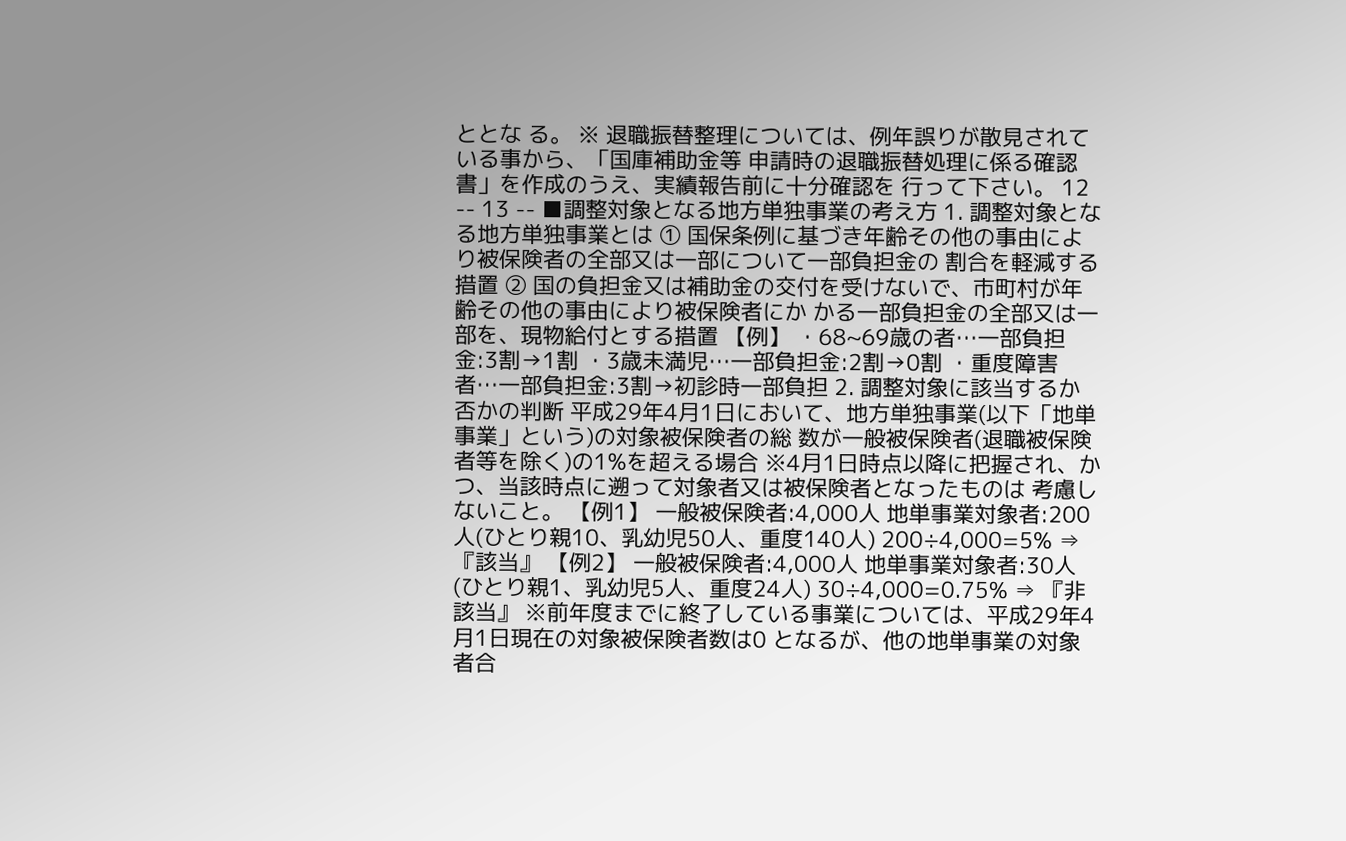ととな る。 ※ 退職振替整理については、例年誤りが散見されている事から、「国庫補助金等 申請時の退職振替処理に係る確認書」を作成のうえ、実績報告前に十分確認を 行って下さい。 12
-- 13 -- ■調整対象となる地方単独事業の考え方 1. 調整対象となる地方単独事業とは ① 国保条例に基づき年齢その他の事由により被保険者の全部又は一部について一部負担金の 割合を軽減する措置 ② 国の負担金又は補助金の交付を受けないで、市町村が年齢その他の事由により被保険者にか かる一部負担金の全部又は一部を、現物給付とする措置 【例】 ・68~69歳の者…一部負担金:3割→1割 ・3歳未満児…一部負担金:2割→0割 ・重度障害者…一部負担金:3割→初診時一部負担 2. 調整対象に該当するか否かの判断 平成29年4月1日において、地方単独事業(以下「地単事業」という)の対象被保険者の総 数が一般被保険者(退職被保険者等を除く)の1%を超える場合 ※4月1日時点以降に把握され、かつ、当該時点に遡って対象者又は被保険者となったものは 考慮しないこと。 【例1】 一般被保険者:4,000人 地単事業対象者:200人(ひとり親10、乳幼児50人、重度140人) 200÷4,000=5% ⇒ 『該当』 【例2】 一般被保険者:4,000人 地単事業対象者:30人(ひとり親1、乳幼児5人、重度24人) 30÷4,000=0.75% ⇒ 『非該当』 ※前年度までに終了している事業については、平成29年4月1日現在の対象被保険者数は0 となるが、他の地単事業の対象者合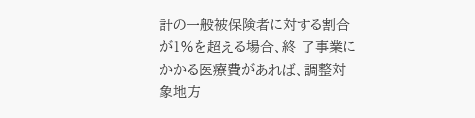計の一般被保険者に対する割合が1%を超える場合、終 了事業にかかる医療費があれば、調整対象地方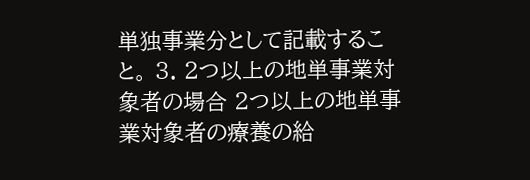単独事業分として記載すること。 3. 2つ以上の地単事業対象者の場合 2つ以上の地単事業対象者の療養の給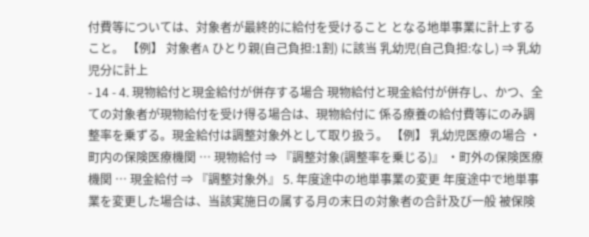付費等については、対象者が最終的に給付を受けること となる地単事業に計上すること。 【例】 対象者A ひとり親(自己負担:1割) に該当 乳幼児(自己負担:なし) ⇒ 乳幼児分に計上
- 14 - 4. 現物給付と現金給付が併存する場合 現物給付と現金給付が併存し、かつ、全ての対象者が現物給付を受け得る場合は、現物給付に 係る療養の給付費等にのみ調整率を乗ずる。現金給付は調整対象外として取り扱う。 【例】 乳幼児医療の場合 ・町内の保険医療機関 … 現物給付 ⇒ 『調整対象(調整率を乗じる)』 ・町外の保険医療機関 … 現金給付 ⇒ 『調整対象外』 5. 年度途中の地単事業の変更 年度途中で地単事業を変更した場合は、当該実施日の属する月の末日の対象者の合計及び一般 被保険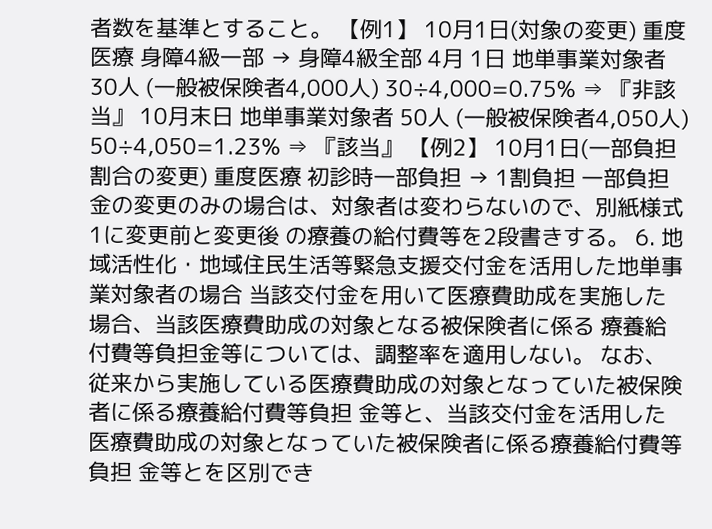者数を基準とすること。 【例1】 10月1日(対象の変更) 重度医療 身障4級一部 → 身障4級全部 4月 1日 地単事業対象者 30人 (一般被保険者4,000人) 30÷4,000=0.75% ⇒ 『非該当』 10月末日 地単事業対象者 50人 (一般被保険者4,050人) 50÷4,050=1.23% ⇒ 『該当』 【例2】 10月1日(一部負担割合の変更) 重度医療 初診時一部負担 → 1割負担 一部負担金の変更のみの場合は、対象者は変わらないので、別紙様式1に変更前と変更後 の療養の給付費等を2段書きする。 6. 地域活性化・地域住民生活等緊急支援交付金を活用した地単事業対象者の場合 当該交付金を用いて医療費助成を実施した場合、当該医療費助成の対象となる被保険者に係る 療養給付費等負担金等については、調整率を適用しない。 なお、従来から実施している医療費助成の対象となっていた被保険者に係る療養給付費等負担 金等と、当該交付金を活用した医療費助成の対象となっていた被保険者に係る療養給付費等負担 金等とを区別でき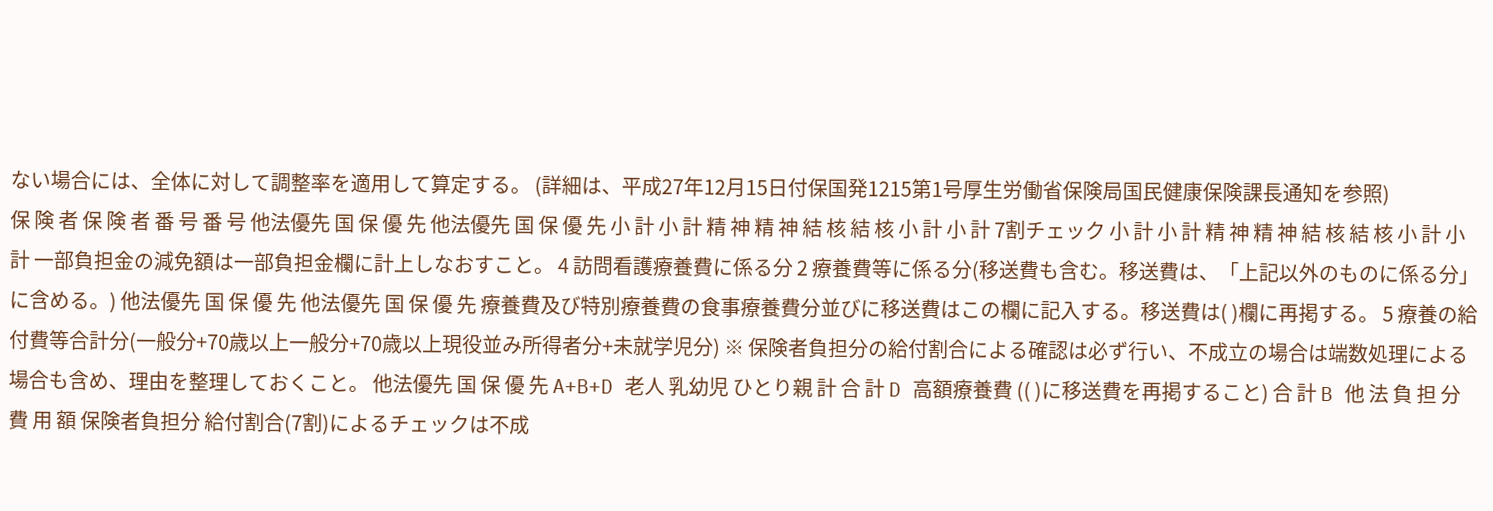ない場合には、全体に対して調整率を適用して算定する。 (詳細は、平成27年12月15日付保国発1215第1号厚生労働省保険局国民健康保険課長通知を参照)
保 険 者 保 険 者 番 号 番 号 他法優先 国 保 優 先 他法優先 国 保 優 先 小 計 小 計 精 神 精 神 結 核 結 核 小 計 小 計 7割チェック 小 計 小 計 精 神 精 神 結 核 結 核 小 計 小 計 一部負担金の減免額は一部負担金欄に計上しなおすこと。 4 訪問看護療養費に係る分 2 療養費等に係る分(移送費も含む。移送費は、「上記以外のものに係る分」に含める。) 他法優先 国 保 優 先 他法優先 国 保 優 先 療養費及び特別療養費の食事療養費分並びに移送費はこの欄に記入する。移送費は( )欄に再掲する。 5 療養の給付費等合計分(一般分+70歳以上一般分+70歳以上現役並み所得者分+未就学児分) ※ 保険者負担分の給付割合による確認は必ず行い、不成立の場合は端数処理による場合も含め、理由を整理しておくこと。 他法優先 国 保 優 先 A+B+D 老人 乳幼児 ひとり親 計 合 計 D 高額療養費 (( )に移送費を再掲すること) 合 計 B 他 法 負 担 分 費 用 額 保険者負担分 給付割合(7割)によるチェックは不成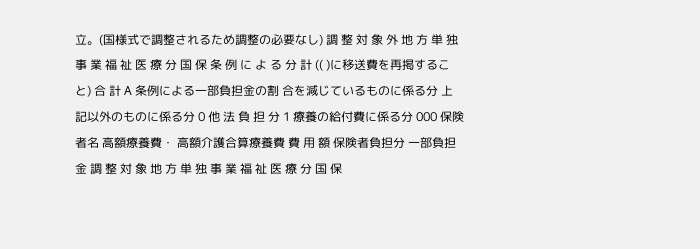立。(国様式で調整されるため調整の必要なし) 調 整 対 象 外 地 方 単 独 事 業 福 祉 医 療 分 国 保 条 例 に よ る 分 計 (( )に移送費を再掲すること) 合 計 A 条例による一部負担金の割 合を減じているものに係る分 上記以外のものに係る分 0 他 法 負 担 分 1 療養の給付費に係る分 000 保険者名 高額療養費・ 高額介護合算療養費 費 用 額 保険者負担分 一部負担金 調 整 対 象 地 方 単 独 事 業 福 祉 医 療 分 国 保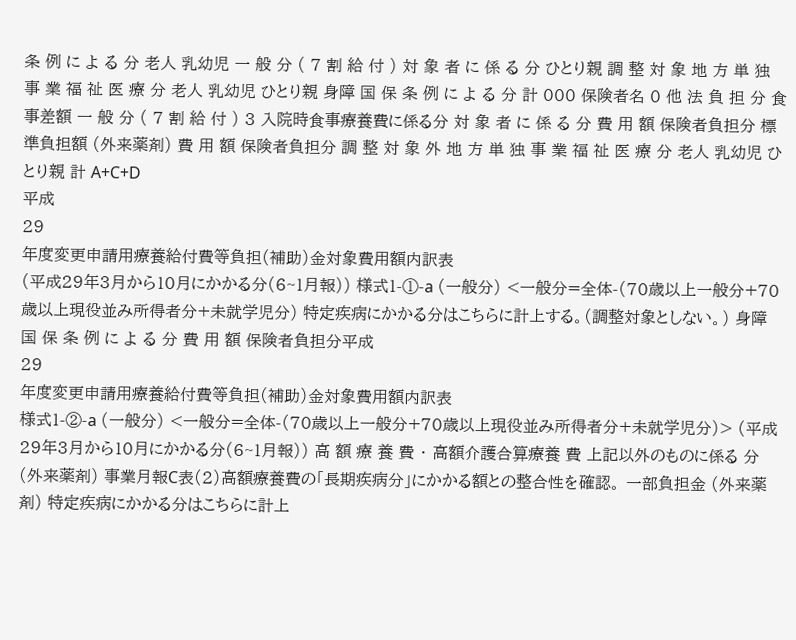条 例 に よ る 分 老人 乳幼児 一 般 分 ( 7 割 給 付 ) 対 象 者 に 係 る 分 ひとり親 調 整 対 象 地 方 単 独 事 業 福 祉 医 療 分 老人 乳幼児 ひとり親 身障 国 保 条 例 に よ る 分 計 000 保険者名 0 他 法 負 担 分 食事差額 一 般 分 ( 7 割 給 付 ) 3 入院時食事療養費に係る分 対 象 者 に 係 る 分 費 用 額 保険者負担分 標準負担額 (外来薬剤) 費 用 額 保険者負担分 調 整 対 象 外 地 方 単 独 事 業 福 祉 医 療 分 老人 乳幼児 ひとり親 計 A+C+D
平成
29
年度変更申請用療養給付費等負担(補助)金対象費用額内訳表
(平成29年3月から10月にかかる分(6~1月報)) 様式1-①-a (一般分) <一般分=全体-(70歳以上一般分+70歳以上現役並み所得者分+未就学児分) 特定疾病にかかる分はこちらに計上する。(調整対象としない。) 身障 国 保 条 例 に よ る 分 費 用 額 保険者負担分平成
29
年度変更申請用療養給付費等負担(補助)金対象費用額内訳表
様式1-②-a (一般分) <一般分=全体-(70歳以上一般分+70歳以上現役並み所得者分+未就学児分)> (平成29年3月から10月にかかる分(6~1月報)) 高 額 療 養 費 ・ 高額介護合算療養 費 上記以外のものに係る 分 (外来薬剤) 事業月報C表(2)高額療養費の「長期疾病分」にかかる額との整合性を確認。 一部負担金 (外来薬剤) 特定疾病にかかる分はこちらに計上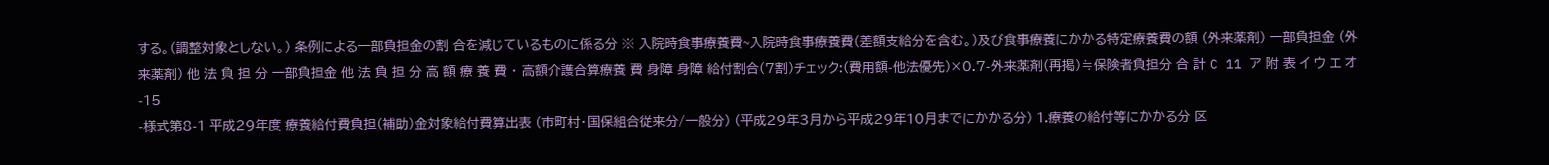する。(調整対象としない。) 条例による一部負担金の割 合を減じているものに係る分 ※ 入院時食事療養費~入院時食事療養費(差額支給分を含む。)及び食事療養にかかる特定療養費の額 (外来薬剤) 一部負担金 (外来薬剤) 他 法 負 担 分 一部負担金 他 法 負 担 分 高 額 療 養 費 ・ 高額介護合算療養 費 身障 身障 給付割合(7割)チェック:(費用額-他法優先)×0.7-外来薬剤(再掲)≒保険者負担分 合 計 C 11 ア 附 表 イ ウ エ オ-15
-様式第8-1 平成29年度 療養給付費負担(補助)金対象給付費算出表 (市町村・国保組合従来分/一般分) (平成29年3月から平成29年10月までにかかる分) 1.療養の給付等にかかる分 区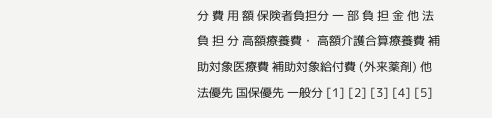分 費 用 額 保険者負担分 一 部 負 担 金 他 法 負 担 分 高額療養費・ 高額介護合算療養費 補助対象医療費 補助対象給付費 (外来薬剤) 他法優先 国保優先 一般分 [1] [2] [3] [4] [5]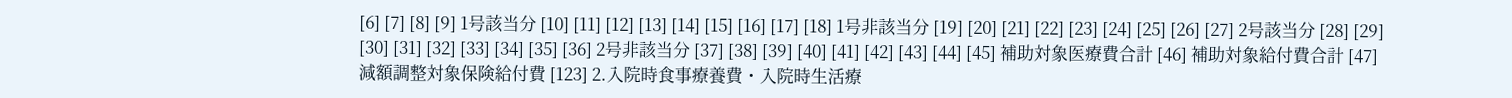[6] [7] [8] [9] 1号該当分 [10] [11] [12] [13] [14] [15] [16] [17] [18] 1号非該当分 [19] [20] [21] [22] [23] [24] [25] [26] [27] 2号該当分 [28] [29] [30] [31] [32] [33] [34] [35] [36] 2号非該当分 [37] [38] [39] [40] [41] [42] [43] [44] [45] 補助対象医療費合計 [46] 補助対象給付費合計 [47] 減額調整対象保険給付費 [123] 2.入院時食事療養費・入院時生活療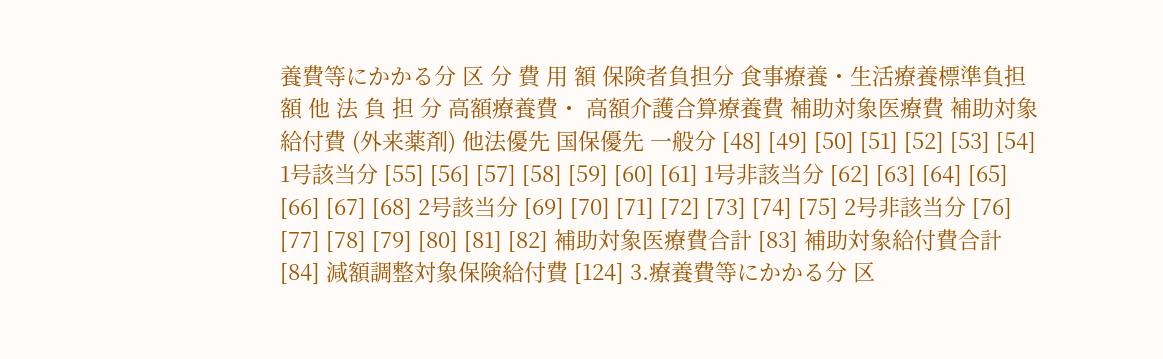養費等にかかる分 区 分 費 用 額 保険者負担分 食事療養・生活療養標準負担額 他 法 負 担 分 高額療養費・ 高額介護合算療養費 補助対象医療費 補助対象給付費 (外来薬剤) 他法優先 国保優先 一般分 [48] [49] [50] [51] [52] [53] [54] 1号該当分 [55] [56] [57] [58] [59] [60] [61] 1号非該当分 [62] [63] [64] [65] [66] [67] [68] 2号該当分 [69] [70] [71] [72] [73] [74] [75] 2号非該当分 [76] [77] [78] [79] [80] [81] [82] 補助対象医療費合計 [83] 補助対象給付費合計 [84] 減額調整対象保険給付費 [124] 3.療養費等にかかる分 区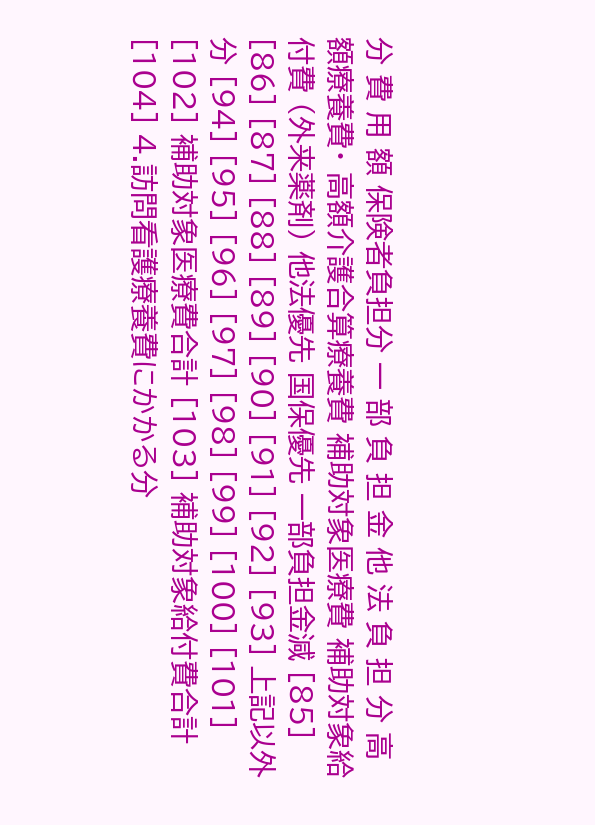分 費 用 額 保険者負担分 一 部 負 担 金 他 法 負 担 分 高額療養費・ 高額介護合算療養費 補助対象医療費 補助対象給付費 (外来薬剤) 他法優先 国保優先 一部負担金減 [85] [86] [87] [88] [89] [90] [91] [92] [93] 上記以外分 [94] [95] [96] [97] [98] [99] [100] [101] [102] 補助対象医療費合計 [103] 補助対象給付費合計 [104] 4.訪問看護療養費にかかる分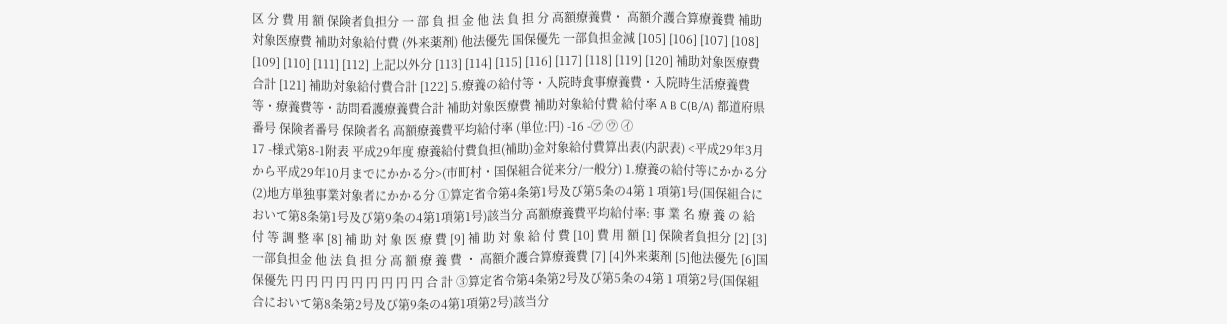区 分 費 用 額 保険者負担分 一 部 負 担 金 他 法 負 担 分 高額療養費・ 高額介護合算療養費 補助対象医療費 補助対象給付費 (外来薬剤) 他法優先 国保優先 一部負担金減 [105] [106] [107] [108] [109] [110] [111] [112] 上記以外分 [113] [114] [115] [116] [117] [118] [119] [120] 補助対象医療費合計 [121] 補助対象給付費合計 [122] 5.療養の給付等・入院時食事療養費・入院時生活療養費等・療養費等・訪問看護療養費合計 補助対象医療費 補助対象給付費 給付率 A B C(B/A) 都道府県番号 保険者番号 保険者名 高額療養費平均給付率 (単位:円) -16 -㋐ ㋒ ㋑
17 -様式第8-1附表 平成29年度 療養給付費負担(補助)金対象給付費算出表(内訳表) <平成29年3月から平成29年10月までにかかる分>(市町村・国保組合従来分/一般分) 1.療養の給付等にかかる分 (2)地方単独事業対象者にかかる分 ①算定省令第4条第1号及び第5条の4第 1 項第1号(国保組合において第8条第1号及び第9条の4第1項第1号)該当分 高額療養費平均給付率: 事 業 名 療 養 の 給 付 等 調 整 率 [8] 補 助 対 象 医 療 費 [9] 補 助 対 象 給 付 費 [10] 費 用 額 [1] 保険者負担分 [2] [3]一部負担金 他 法 負 担 分 高 額 療 養 費 ・ 高額介護合算療養費 [7] [4]外来薬剤 [5]他法優先 [6]国保優先 円 円 円 円 円 円 円 円 円 合 計 ③算定省令第4条第2号及び第5条の4第 1 項第2号(国保組合において第8条第2号及び第9条の4第1項第2号)該当分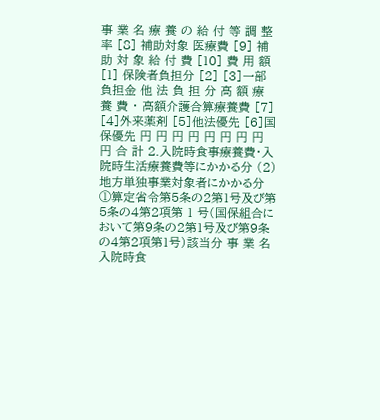事 業 名 療 養 の 給 付 等 調 整 率 [8] 補助対象 医療費 [9] 補 助 対 象 給 付 費 [10] 費 用 額 [1] 保険者負担分 [2] [3]一部負担金 他 法 負 担 分 高 額 療 養 費 ・ 高額介護合算療養費 [7] [4]外来薬剤 [5]他法優先 [6]国保優先 円 円 円 円 円 円 円 円 円 合 計 2.入院時食事療養費・入院時生活療養費等にかかる分 (2)地方単独事業対象者にかかる分 ①算定省令第5条の2第1号及び第5条の4第2項第 1 号(国保組合において第9条の2第1号及び第9条の4第2項第1号)該当分 事 業 名 入院時食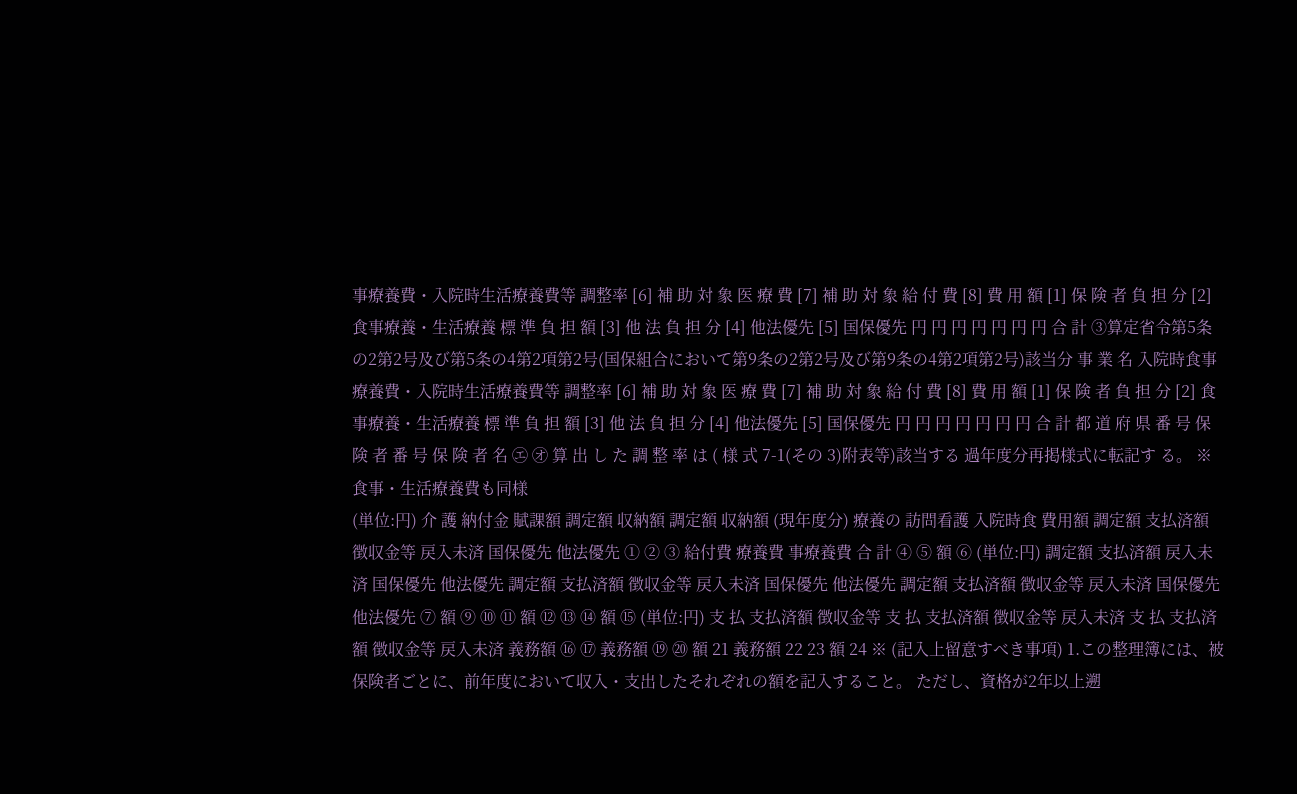事療養費・入院時生活療養費等 調整率 [6] 補 助 対 象 医 療 費 [7] 補 助 対 象 給 付 費 [8] 費 用 額 [1] 保 険 者 負 担 分 [2] 食事療養・生活療養 標 準 負 担 額 [3] 他 法 負 担 分 [4] 他法優先 [5] 国保優先 円 円 円 円 円 円 円 合 計 ③算定省令第5条の2第2号及び第5条の4第2項第2号(国保組合において第9条の2第2号及び第9条の4第2項第2号)該当分 事 業 名 入院時食事療養費・入院時生活療養費等 調整率 [6] 補 助 対 象 医 療 費 [7] 補 助 対 象 給 付 費 [8] 費 用 額 [1] 保 険 者 負 担 分 [2] 食事療養・生活療養 標 準 負 担 額 [3] 他 法 負 担 分 [4] 他法優先 [5] 国保優先 円 円 円 円 円 円 円 合 計 都 道 府 県 番 号 保 険 者 番 号 保 険 者 名 ㋓ ㋔ 算 出 し た 調 整 率 は ( 様 式 7-1(その 3)附表等)該当する 過年度分再掲様式に転記す る。 ※食事・生活療養費も同様
(単位:円) 介 護 納付金 賦課額 調定額 収納額 調定額 収納額 (現年度分) 療養の 訪問看護 入院時食 費用額 調定額 支払済額 徴収金等 戻入未済 国保優先 他法優先 ① ② ③ 給付費 療養費 事療養費 合 計 ④ ⑤ 額 ⑥ (単位:円) 調定額 支払済額 戻入未済 国保優先 他法優先 調定額 支払済額 徴収金等 戻入未済 国保優先 他法優先 調定額 支払済額 徴収金等 戻入未済 国保優先 他法優先 ⑦ 額 ⑨ ⑩ ⑪ 額 ⑫ ⑬ ⑭ 額 ⑮ (単位:円) 支 払 支払済額 徴収金等 支 払 支払済額 徴収金等 戻入未済 支 払 支払済額 徴収金等 戻入未済 義務額 ⑯ ⑰ 義務額 ⑲ ⑳ 額 21 義務額 22 23 額 24 ※ (記入上留意すべき事項) 1.この整理簿には、被保険者ごとに、前年度において収入・支出したそれぞれの額を記入すること。 ただし、資格が2年以上遡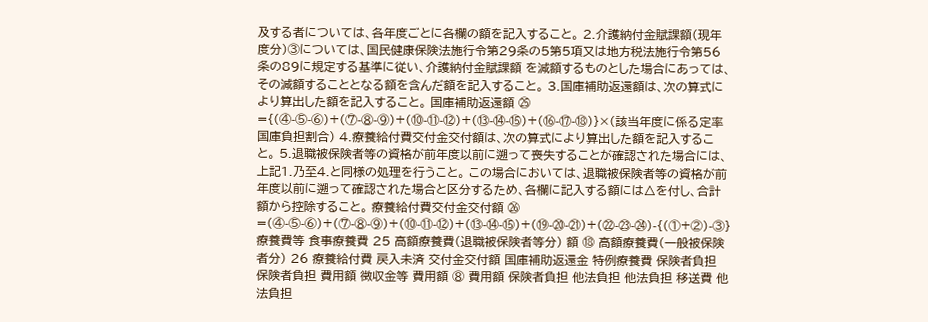及する者については、各年度ごとに各欄の額を記入すること。 2.介護納付金賦課額(現年度分)③については、国民健康保険法施行令第29条の5第5項又は地方税法施行令第56条の89に規定する基準に従い、介護納付金賦課額 を減額するものとした場合にあっては、その減額することとなる額を含んだ額を記入すること。 3.国庫補助返還額は、次の算式により算出した額を記入すること。 国庫補助返還額 ㉕ ={(④-⑤-⑥)+(⑦-⑧-⑨)+(⑩-⑪-⑫)+(⑬-⑭-⑮)+(⑯-⑰-⑱)}×(該当年度に係る定率国庫負担割合) 4.療養給付費交付金交付額は、次の算式により算出した額を記入すること。 5.退職被保険者等の資格が前年度以前に遡って喪失することが確認された場合には、上記1.乃至4.と同様の処理を行うこと。 この場合においては、退職被保険者等の資格が前年度以前に遡って確認された場合と区分するため、各欄に記入する額には△を付し、合計額から控除すること。 療養給付費交付金交付額 ㉖ =(④-⑤-⑥)+(⑦-⑧-⑨)+(⑩-⑪-⑫)+(⑬-⑭-⑮)+(⑲-⑳-㉑)+(㉒-㉓-㉔)-{(①+②)-③} 療養費等 食事療養費 25 高額療養費(退職被保険者等分) 額 ⑱ 高額療養費(一般被保険者分) 26 療養給付費 戻入未済 交付金交付額 国庫補助返還金 特例療養費 保険者負担 保険者負担 費用額 徴収金等 費用額 ⑧ 費用額 保険者負担 他法負担 他法負担 移送費 他法負担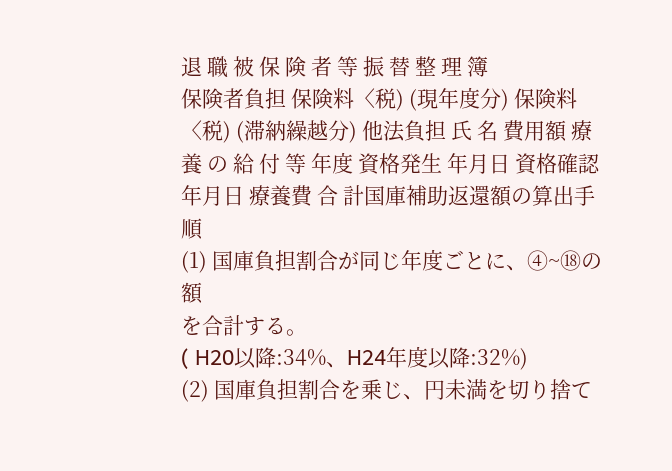退 職 被 保 険 者 等 振 替 整 理 簿
保険者負担 保険料〈税) (現年度分) 保険料〈税) (滞納繰越分) 他法負担 氏 名 費用額 療 養 の 給 付 等 年度 資格発生 年月日 資格確認 年月日 療養費 合 計国庫補助返還額の算出手順
(1) 国庫負担割合が同じ年度ごとに、④~⑱の額
を合計する。
( H20以降:34%、H24年度以降:32%)
(2) 国庫負担割合を乗じ、円未満を切り捨て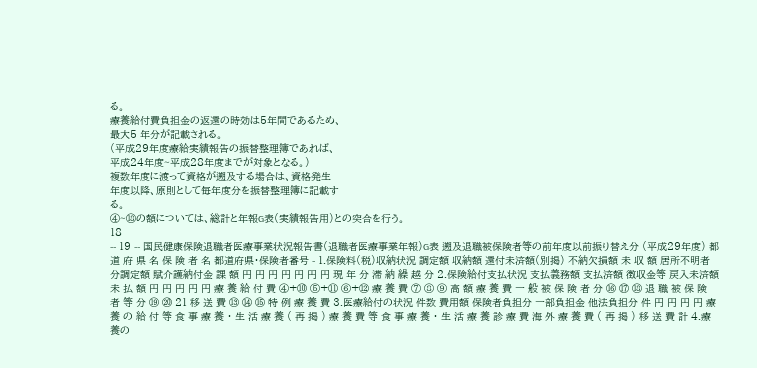る。
療養給付費負担金の返還の時効は5年間であるため、
最大5 年分が記載される。
(平成29年度療給実績報告の振替整理簿であれば、
平成24年度~平成28年度までが対象となる。)
複数年度に渡って資格が遡及する場合は、資格発生
年度以降、原則として毎年度分を振替整理簿に記載す
る。
④~⑱の額については、総計と年報G表(実績報告用)との突合を行う。
18
-- 19 -- 国民健康保険退職者医療事業状況報告書(退職者医療事業年報)G表 遡及退職被保険者等の前年度以前振り替え分 (平成29年度) 都 道 府 県 名 保 険 者 名 都道府県・保険者番号 - 1.保険料(税)収納状況 調定額 収納額 還付未済額(別掲) 不納欠損額 未 収 額 居所不明者分調定額 賦介護納付金 課 額 円 円 円 円 円 円 円 現 年 分 滞 納 繰 越 分 2.保険給付支払状況 支払義務額 支払済額 徴収金等 戻入未済額 未 払 額 円 円 円 円 円 療 養 給 付 費 ④+⑩ ⑤+⑪ ⑥+⑫ 療 養 費 ⑦ ⑧ ⑨ 高 額 療 養 費 一 般 被 保 険 者 分 ⑯ ⑰ ⑱ 退 職 被 保 険 者 等 分 ⑲ ⑳ 21 移 送 費 ⑬ ⑭ ⑮ 特 例 療 養 費 3.医療給付の状況 件数 費用額 保険者負担分 一部負担金 他法負担分 件 円 円 円 円 療 養 の 給 付 等 食 事 療 養 ・ 生 活 療 養 ( 再 掲 ) 療 養 費 等 食 事 療 養 ・ 生 活 療 養 診 療 費 海 外 療 養 費 ( 再 掲 ) 移 送 費 計 4.療養の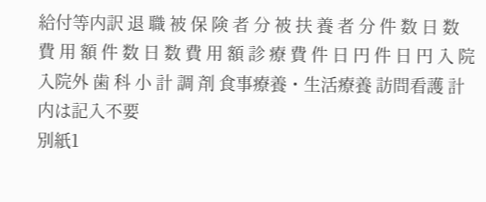給付等内訳 退 職 被 保 険 者 分 被 扶 養 者 分 件 数 日 数 費 用 額 件 数 日 数 費 用 額 診 療 費 件 日 円 件 日 円 入 院 入院外 歯 科 小 計 調 剤 食事療養・生活療養 訪問看護 計 内は記入不要
別紙1